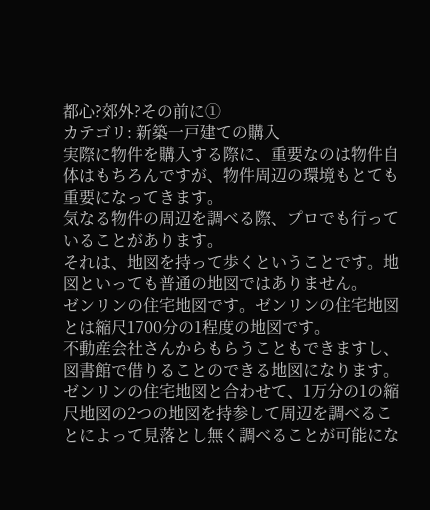都心?郊外?その前に①
カテゴリ: 新築一戸建ての購入
実際に物件を購入する際に、重要なのは物件自体はもちろんですが、物件周辺の環境もとても重要になってきます。
気なる物件の周辺を調べる際、プロでも行っていることがあります。
それは、地図を持って歩くということです。地図といっても普通の地図ではありません。
ゼンリンの住宅地図です。ゼンリンの住宅地図とは縮尺1700分の1程度の地図です。
不動産会社さんからもらうこともできますし、図書館で借りることのできる地図になります。
ゼンリンの住宅地図と合わせて、1万分の1の縮尺地図の2つの地図を持参して周辺を調べることによって見落とし無く調べることが可能にな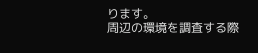ります。
周辺の環境を調査する際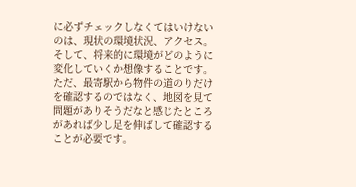に必ずチェックしなくてはいけないのは、現状の環境状況、アクセス。そして、将来的に環境がどのように変化していくか想像することです。
ただ、最寄駅から物件の道のりだけを確認するのではなく、地図を見て問題がありそうだなと感じたところがあれば少し足を伸ばして確認することが必要です。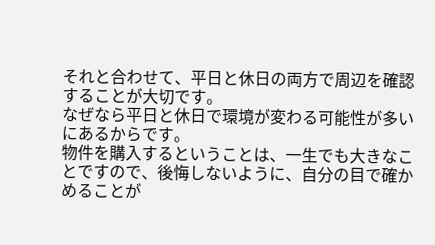それと合わせて、平日と休日の両方で周辺を確認することが大切です。
なぜなら平日と休日で環境が変わる可能性が多いにあるからです。
物件を購入するということは、一生でも大きなことですので、後悔しないように、自分の目で確かめることが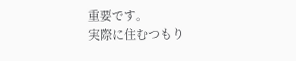重要です。
実際に住むつもり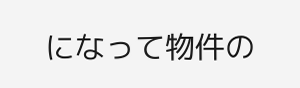になって物件の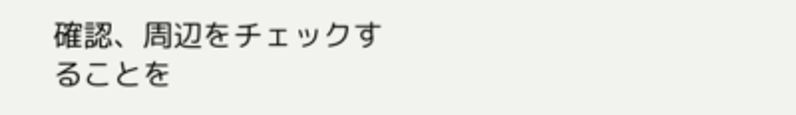確認、周辺をチェックすることを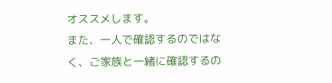オススメします。
また、一人で確認するのではなく、ご家族と一緒に確認するの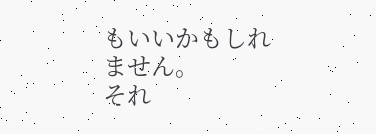もいいかもしれません。
それ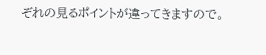ぞれの見るポイントが違ってきますので。